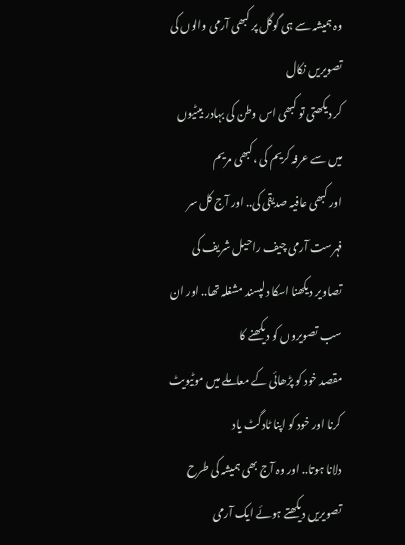وہ ہمیشہ سے ہی گوگل پر کبھی آرمی والوں کی تصویریں نکال
کر دیکھتی تو کبھی اس وطن کی بہادر بیٹیوں میں سے عرفہ کریم کی ،کبھی مریم
اور کبھی عافیہ صدیقی کی.. اور آج کل سر فہرست آرمی چیف راحیل شریف کی
تصاویر دیکھنا اسکا دلپسند مشغلہ تھا.. اور ان سب تصویروں کو دیکھنے کا
مقصد خود کو پڑھائی کے معاملے میں موٹیویٹ کرنا اور خود کو اپنا ٹادگٹ یاد
دلانا ہوتا.. اور وہ آج بھی ہمیشہ کی طرح تصویریں دیکھتے ہوئے ایک آرمی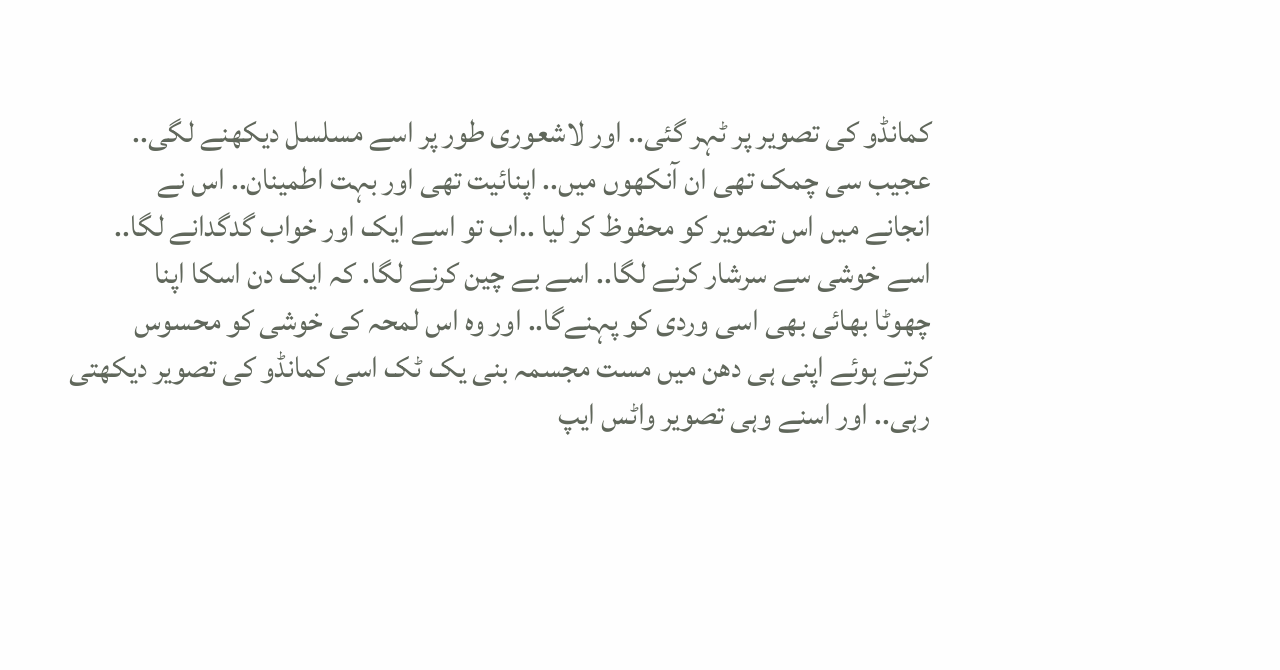کمانڈو کی تصویر پر ٹہر گئی.. اور لاشعوری طور پر اسے مسلسل دیکھنے لگی..
عجیب سی چمک تھی ان آنکھوں میں.. اپنائیت تھی اور بہت اطمینان.. اس نے
انجانے میں اس تصویر کو محفوظ کر لیا ..اب تو اسے ایک اور خواب گدگدانے لگا..
اسے خوشی سے سرشار کرنے لگا.. اسے بے چین کرنے لگا. کہ ایک دن اسکا اپنا
چھوٹا بھائی بھی اسی وردی کو پہنےگا.. اور وہ اس لمحہ کی خوشی کو محسوس
کرتے ہوئے اپنی ہی دھن میں مست مجسمہ بنی یک ٹک اسی کمانڈو کی تصویر دیکھتی
رہی.. اور اسنے وہی تصویر واٹس ایپ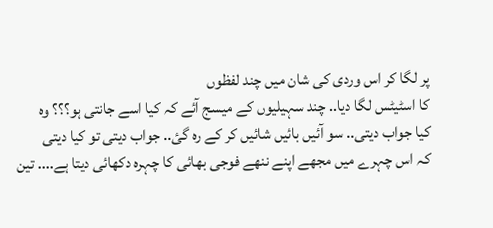پر لگا کر اس وردی کی شان میں چند لفظوں
کا اسٹیٹس لگا دیا.. چند سہیلیوں کے میسج آئے کہ کیا اسے جانتی ہو؟؟؟ وہ
کیا جواب دیتی.. سو آئیں بائیں شائیں کر کے رہ گئ.. جواب دیتی تو کیا دیتی
کہ اس چہرے میں مجھے اپنے ننھے فوجی بھائی کا چہرہ دکھائی دیتا ہے.... تین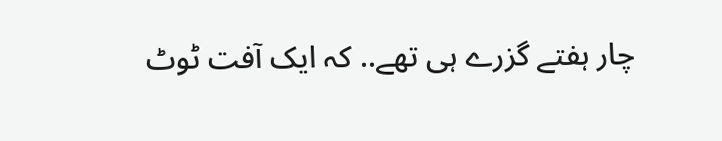چار ہفتے گزرے ہی تھے.. کہ ایک آفت ٹوٹ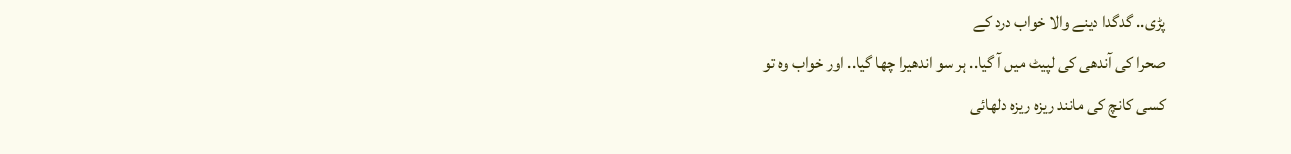پڑی.. گدگدا دینے والا خواب درد کے
صحرا کی آندھی کی لپیٹ میں آ گیا.. ہر سو اندھیرا چھا گیا.. اور خواب وہ تو
کسی کانچ کی مانند ریزہ ریزہ دلھائی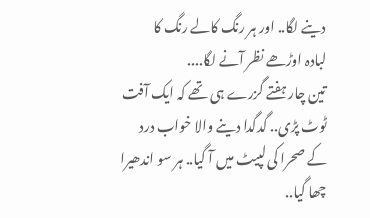دینے لگا.. اور ہر رنگ کالے رنگ کا
لبادہ اوڑھے نظر آنے لگا....
تین چار ہفتے گزرے ہی تھے کہ ایک آفت ٹوٹ پڑی.. گدگدا دینے والا خواب درد
کے صحرا کی لپیٹ میں آ گیا.. ہر سو اندھیرا چھا گیا..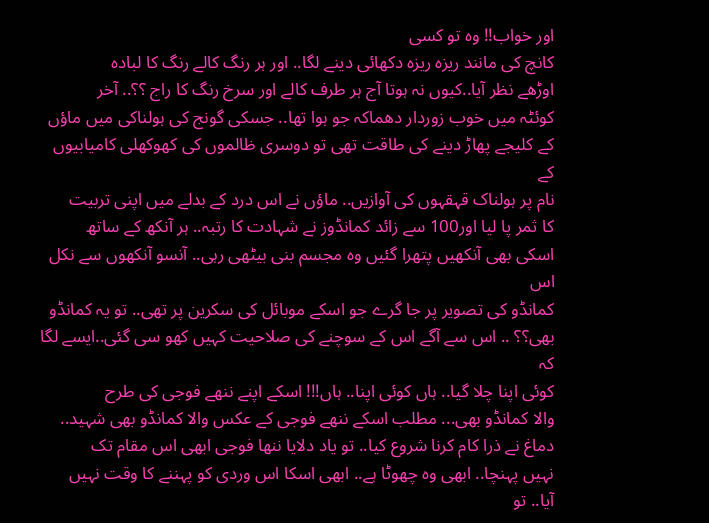اور خواب!! وہ تو کسی
کانچ کی مانند ریزہ ریزہ دکھائی دینے لگا.. اور ہر رنگ کالے رنگ کا لبادہ
اوڑھے نظر آیا..کیوں نہ ہوتا آج ہر طرف کالے اور سرخ رنگ کا راج ؟؟.. آخر
کوئٹہ میں خوب زوردار دھماکہ جو ہوا تھا.. جسکی گونج کی ہولناکی میں ماؤں
کے کلیجے پھاڑ دینے کی طاقت تھی تو دوسری ظالموں کی کھوکھلی کامیابیوں کے
نام پر ہولناک قہقہوں کی آوازیں.. ماؤں نے اس درد کے بدلے میں اپنی تربیت
کا ثمر پا لیا اور100 سے زائد کمانڈوز نے شہادت کا رتبہ.. ہر آنکھ کے ساتھ
اسکی بھی آنکھیں پتھرا گئیں وہ مجسم بنی بیٹھی رہی.. آنسو آنکھوں سے نکل اس
کمانڈو کی تصویر پر جا گرے جو اسکے موبائل کی سکرین پر تھی.. تو یہ کمانڈو
بھی؟؟ .. اس سے آگے اس کے سوچنے کی صلاحیت کہیں کھو سی گئی..ایسے لگا کہ
کوئی اپنا چلا گیا.. ہاں کوئی اپنا.. ہاں!!! اسکے اپنے ننھے فوجی کی طرح
والا کمانڈو بھی... مطلب اسکے ننھے فوجی کے عکس والا کمانڈو بھی شہید..
دماغ نے ذرا کام کرنا شروع کیا.. تو یاد دلایا ننھا فوجی ابھی اس مقام تک
نہیں پہنچا.. ابھی وہ چھوٹا ہے.. ابھی اسکا اس وردی کو پہننے کا وقت نہیں
آیا.. تو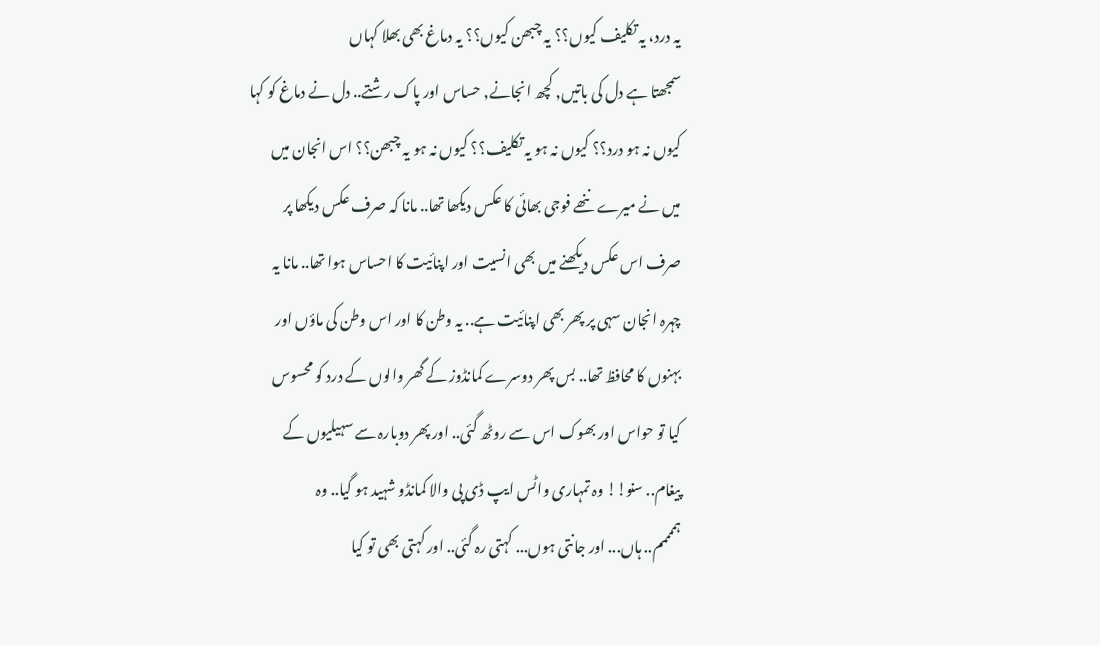یہ درد، یہ تکلیف کیوں؟؟ یہ چبھن کیوں؟؟ یہ دماغ بھی بھلا کہاں
سمجھتا ہے دل کی باتیں, کچھ انجانے, حساس اور پاک رشتے.. دل نے دماغ کو کہا
کیوں نہ ہو درد؟؟ کیوں نہ ہو یہ تکلیف؟؟ کیوں نہ ہو یہ چبھن؟؟ اس انجان میں
میں نے میرے ننھے فوجی بھائی کا عکس دیکھا تھا.. مانا کہ صرف عکس دیکھا پر
صرف اس عکس دیکھنے میں بھی انسیت اور اپنائیت کا احساس ہوا تھا.. مانا یہ
چہرہ انجان سہی پر پھر بھی اپنائیت ہے.. یہ وطن کا اور اس وطن کی ماؤں اور
بہنوں کا محافظ تھا.. بس پھر دوسرے کمانڈوز کے گھر والوں کے درد کو محسوس
کیا تو حواس اور بھوک اس سے روٹھ گئی.. اور پھر دوبارہ سے سہیلیوں کے
پیغام.. سنو!! وہ تمہاری واٹس ایپ ڈی پی والا کمانڈو شہید ہو گیا.. وہ
ہممممم.. ہاں... اور جانتی ہوں... کہتی رہ گئی.. اور کہتی بھی تو کیا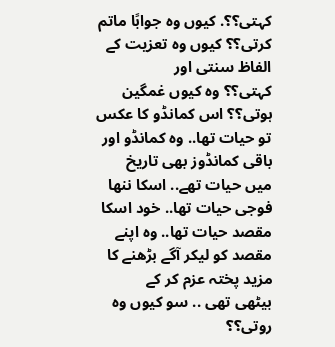کہتی؟؟. کیوں وہ جوابًا ماتم کرتی؟؟ کیوں وہ تعزیت کے الفاظ سنتی اور
کہتی؟؟ وہ کیوں غمگین ہوتی؟؟ اس کمانڈو کا عکس تو حیات تھا.. وہ کمانڈو اور
باقی کمانڈوز بھی تاریخ میں حیات تھے.. اسکا ننھا فوجی حیات تھا.. خود اسکا
مقصد حیات تھا.. وہ اپنے مقصد کو لیکر آگے بڑھنے کا مزید پختہ عزم کر کے
بیٹھی تھی .. سو کیوں وہ روتی؟؟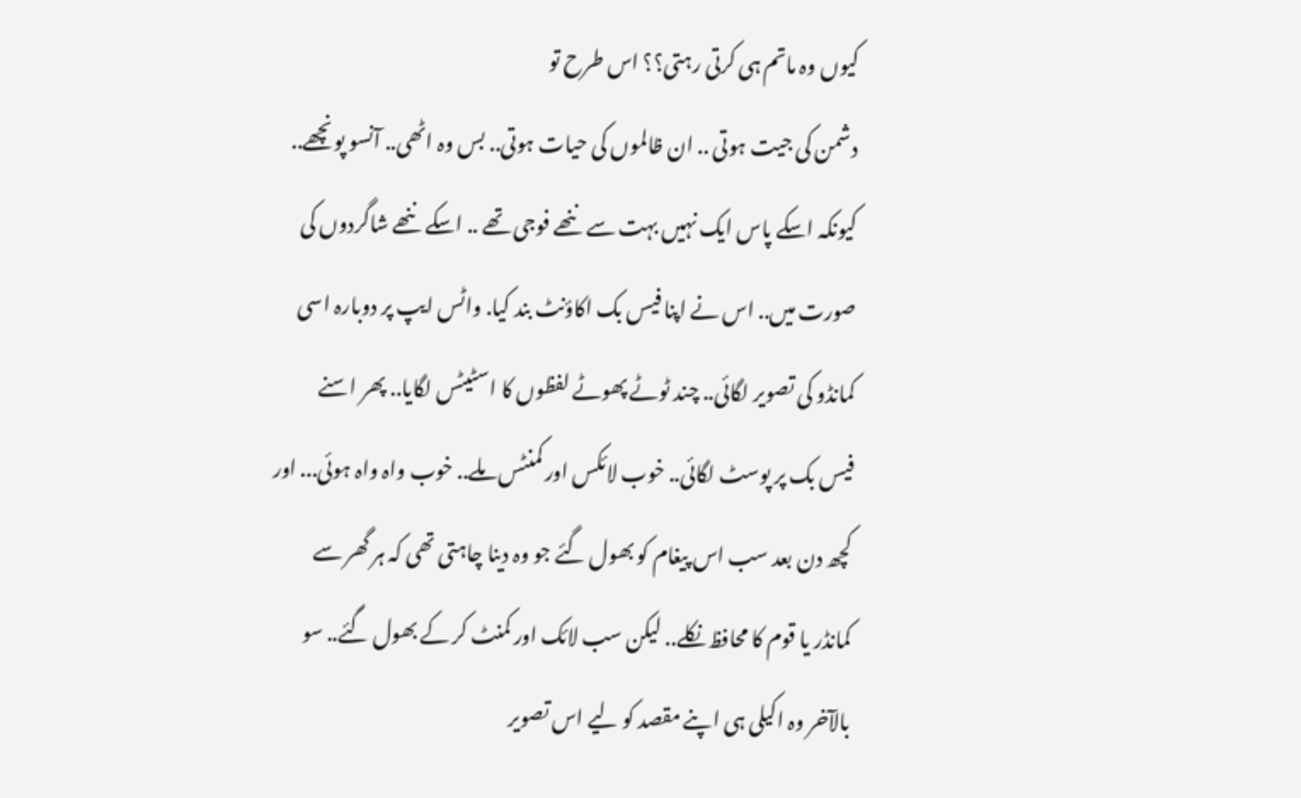کیوں وہ ماتم ہی کرتی رہتی؟؟ اس طرح تو
دشمن کی جیت ہوتی .. ان ظالموں کی حیات ہوتی.. بس وہ اٹھی.. آنسو پونچھے..
کیونکہ اسکے پاس ایک نہیں بہت سے ننھے فوجی تھے .. اسکے ننھے شاگردوں کی
صورت میں.. اس نے اپنا فیس بک اکاؤنٹ بند کیا. واٹس ایپ پر دوبارہ اسی
کمانڈو کی تصویر لگائی.. چند ٹوٹے پھوٹے لفظوں کا اسٹیٹس لگایا.. پھر اسنے
فیس بک پر پوسٹ لگائی.. خوب لائکس اور کمنٹس ملے.. خوب واہ واہ ہوئی... اور
کچھ دن بعد سب اس پیغام کو بھول گئے جو وہ دینا چاہتی تھی کہ ہر گھر سے
کمانڈر یا قوم کا محافظ نکلے.. لیکن سب لائک اور کمنٹ کر کے بھول گئے.. سو
بالآخر وہ اکیلی ہی اپنے مقصد کو لیے اس تصویر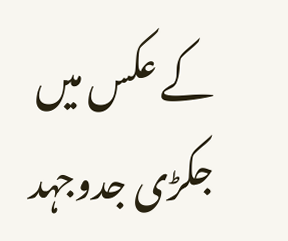کے عکس میں جکڑی جدوجہد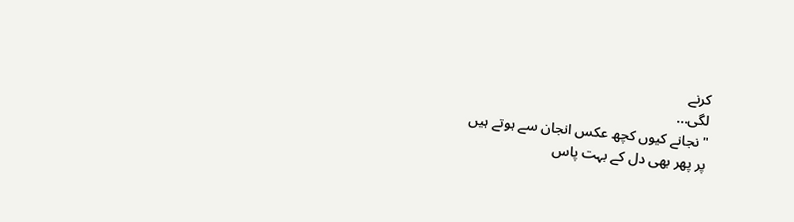کرنے
لگی...
"نجانے کیوں کچھ عکس انجان سے ہوتے ہیں
پر پھر بھی دل کے بہت پاس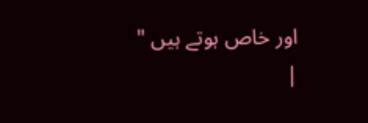اور خاص ہوتے ہیں "
|